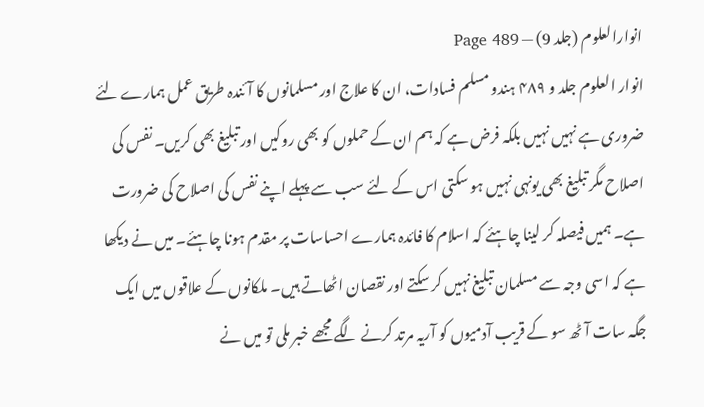انوارالعلوم (جلد 9) — Page 489
انوار العلوم جلد و ۴۸۹ ہندو مسلم فسادات، ان کا علاج اور مسلمانوں کا آئندہ طریق عمل ہمارے لئے ضروری ہے نہیں نہیں بلکہ فرض ہے کہ ہم ان کے حملوں کو بھی روکیں اور تبلیغ بھی کریں۔ نفس کی اصلاح مگر تبلیغ بھی یونہی نہیں ہو سکتی اس کے لئے سب سے پہلے اپنے نفس کی اصلاح کی ضرورت ہے۔ ہمیں فیصلہ کر لینا چاہئے کہ اسلام کا فائدہ ہمارے احساسات پر مقدم ہونا چاہئے۔ میں نے دیکھا ہے کہ اسی وجہ سے مسلمان تبلیغ نہیں کر سکتے اور نقصان اٹھاتے ہیں۔ ملکانوں کے علاقوں میں ایک جگہ سات آٹھ سو کے قریب آدمیوں کو آریہ مرتد کرنے لگے مجھے خبر ملی تو میں نے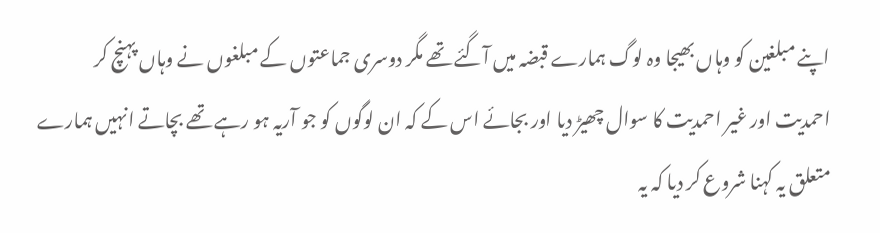اپنے مبلغین کو وہاں بھیجا وہ لوگ ہمارے قبضہ میں آگئے تھے مگر دوسری جماعتوں کے مبلغوں نے وہاں پہنچ کر احمدیت اور غیر احمدیت کا سوال چھیڑ دیا اور بجائے اس کے کہ ان لوگوں کو جو آریہ ہو رہے تھے بچاتے انہیں ہمارے متعلق یہ کہنا شروع کر دیا کہ یہ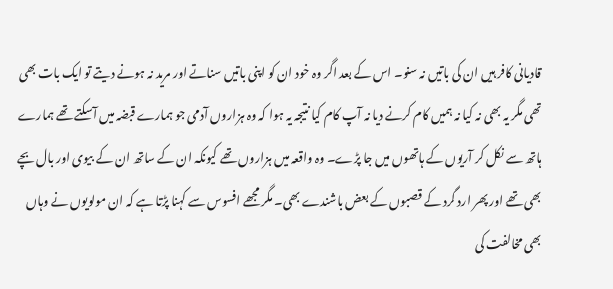قادیانی کافر ہیں ان کی باتیں نہ سنو۔ اس کے بعد اگر وہ خود ان کو اپنی باتیں سناتے اور مرید نہ ہونے دیتے تو ایک بات بھی تھی مگر یہ بھی نہ کیا نہ ہمیں کام کرنے دیا نہ آپ کام کیا نتیجہ یہ ہوا کہ وہ ہزاروں آدمی جو ہمارے قبضہ میں آسکتے تھے ہمارے ہاتھ سے نکل کر آریوں کے ہاتھوں میں جا پڑے۔ وہ واقعہ میں ہزاروں تھے کیونکہ ان کے ساتھ ان کے بیوی اور بال بچے بھی تھے اور پھر ارد گرد کے قصبوں کے بعض باشندے بھی۔ مگر مجھے افسوس سے کہنا پڑتا ہے کہ ان مولویوں نے وہاں بھی مخالفت کی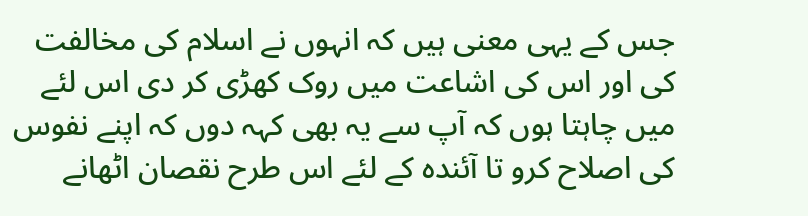جس کے یہی معنی ہیں کہ انہوں نے اسلام کی مخالفت کی اور اس کی اشاعت میں روک کھڑی کر دی اس لئے میں چاہتا ہوں کہ آپ سے یہ بھی کہہ دوں کہ اپنے نفوس کی اصلاح کرو تا آئندہ کے لئے اس طرح نقصان اٹھانے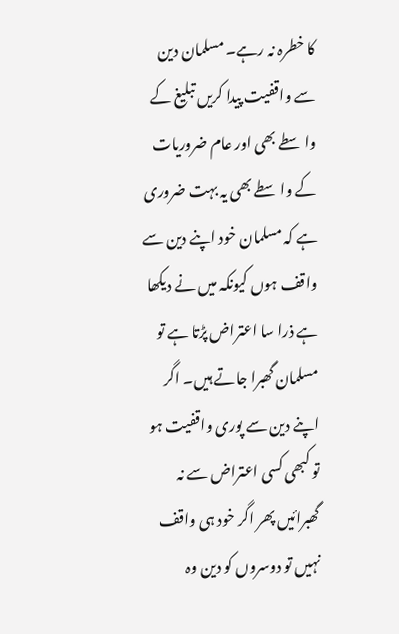کا خطرہ نہ رہے۔ مسلمان دین سے واقفیت پیدا کریں تبلیغ کے واسطے بھی اور عام ضروریات کے واسطے بھی یہ بہت ضروری ہے کہ مسلمان خود اپنے دین سے واقف ہوں کیونکہ میں نے دیکھا ہے ذرا سا اعتراض پڑتا ہے تو مسلمان گھبرا جاتے ہیں۔ اگر اپنے دین سے پوری واقفیت ہو تو کبھی کسی اعتراض سے نہ گھبرائیں پھر اگر خود ہی واقف نہیں تو دوسروں کو دین وہ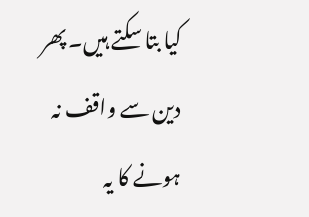کیا بتا سکتے ہیں۔ پھر دین سے واقف نہ ہونے کا یہ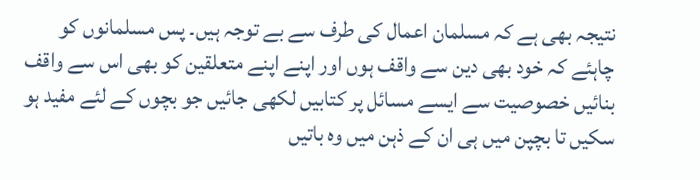نتیجہ بھی ہے کہ مسلمان اعمال کی طرف سے بے توجہ ہیں۔ پس مسلمانوں کو چاہئے کہ خود بھی دین سے واقف ہوں اور اپنے اپنے متعلقین کو بھی اس سے واقف بنائیں خصوصیت سے ایسے مسائل پر کتابیں لکھی جائیں جو بچوں کے لئے مفید ہو سکیں تا بچپن میں ہی ان کے ذہن میں وہ باتیں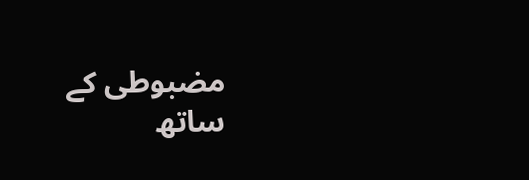مضبوطی کے ساتھ